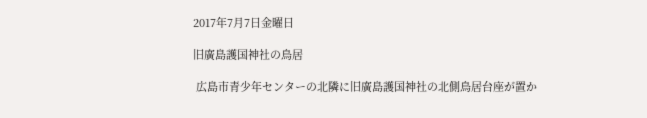2017年7月7日金曜日

旧廣島護国神社の鳥居

 広島市青少年センターの北隣に旧廣島護国神社の北側鳥居台座が置か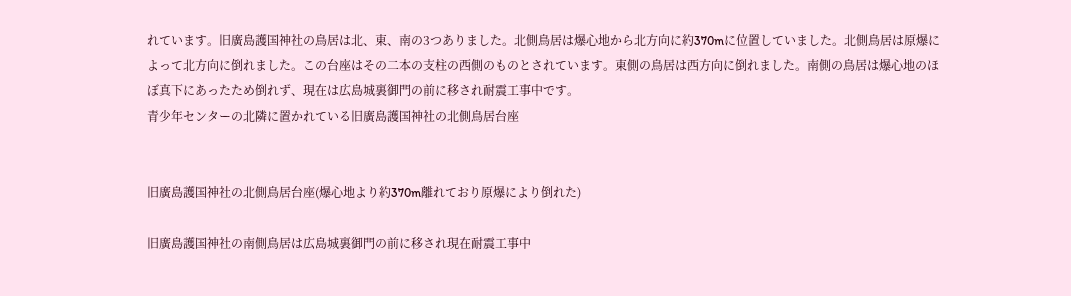れています。旧廣島護国神社の鳥居は北、東、南の3つありました。北側鳥居は爆心地から北方向に約370mに位置していました。北側鳥居は原爆によって北方向に倒れました。この台座はその二本の支柱の西側のものとされています。東側の鳥居は西方向に倒れました。南側の鳥居は爆心地のほぼ真下にあったため倒れず、現在は広島城裏御門の前に移され耐震工事中です。
青少年センターの北隣に置かれている旧廣島護国神社の北側鳥居台座


旧廣島護国神社の北側鳥居台座(爆心地より約370m離れており原爆により倒れた)

旧廣島護国神社の南側鳥居は広島城裏御門の前に移され現在耐震工事中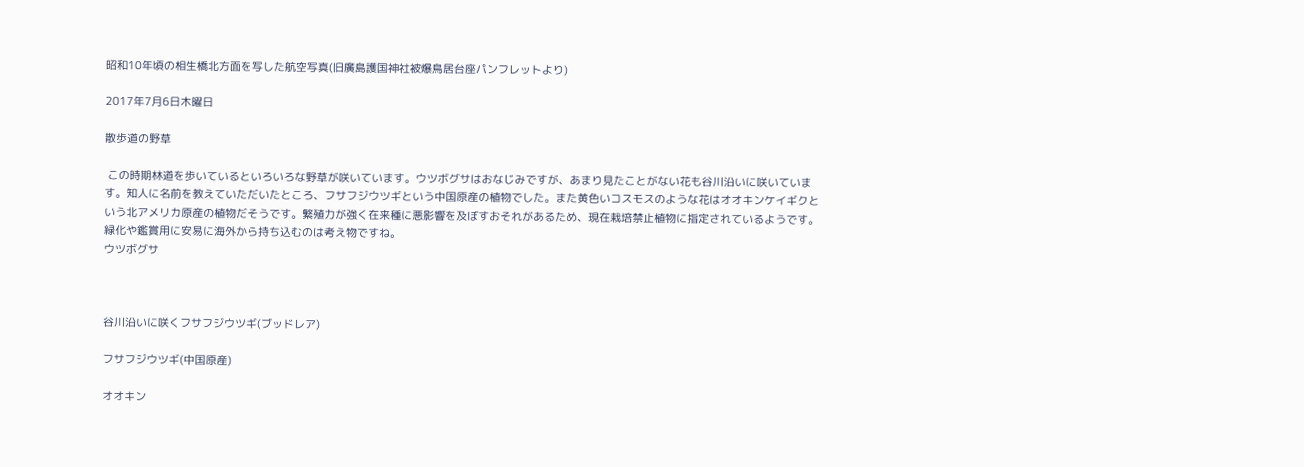昭和10年頃の相生橋北方面を写した航空写真(旧廣島護国神社被爆鳥居台座パンフレットより)

2017年7月6日木曜日

散歩道の野草

 この時期林道を歩いているといろいろな野草が咲いています。ウツボグサはおなじみですが、あまり見たことがない花も谷川沿いに咲いています。知人に名前を教えていただいたところ、フサフジウツギという中国原産の植物でした。また黄色いコスモスのような花はオオキンケイギクという北アメリカ原産の植物だそうです。繁殖力が強く在来種に悪影響を及ぼすおそれがあるため、現在栽培禁止植物に指定されているようです。緑化や鑑賞用に安易に海外から持ち込むのは考え物ですね。
ウツボグサ



谷川沿いに咲くフサフジウツギ(ブッドレア)

フサフジウツギ(中国原産)

オオキン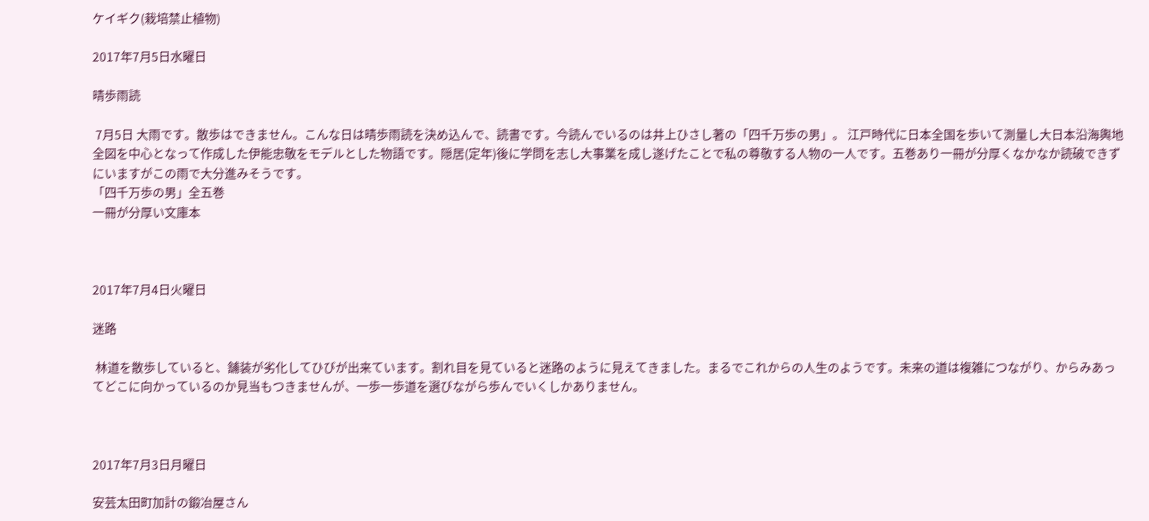ケイギク(栽培禁止植物)

2017年7月5日水曜日

晴歩雨読

 7月5日 大雨です。散歩はできません。こんな日は晴歩雨読を決め込んで、読書です。今読んでいるのは井上ひさし著の「四千万歩の男」。 江戸時代に日本全国を歩いて測量し大日本沿海輿地全図を中心となって作成した伊能忠敬をモデルとした物語です。隠居(定年)後に学問を志し大事業を成し遂げたことで私の尊敬する人物の一人です。五巻あり一冊が分厚くなかなか読破できずにいますがこの雨で大分進みそうです。
「四千万歩の男」全五巻
一冊が分厚い文庫本



2017年7月4日火曜日

迷路

 林道を散歩していると、舗装が劣化してひびが出来ています。割れ目を見ていると迷路のように見えてきました。まるでこれからの人生のようです。未来の道は複雑につながり、からみあってどこに向かっているのか見当もつきませんが、一歩一歩道を選びながら歩んでいくしかありません。



2017年7月3日月曜日

安芸太田町加計の鍛冶屋さん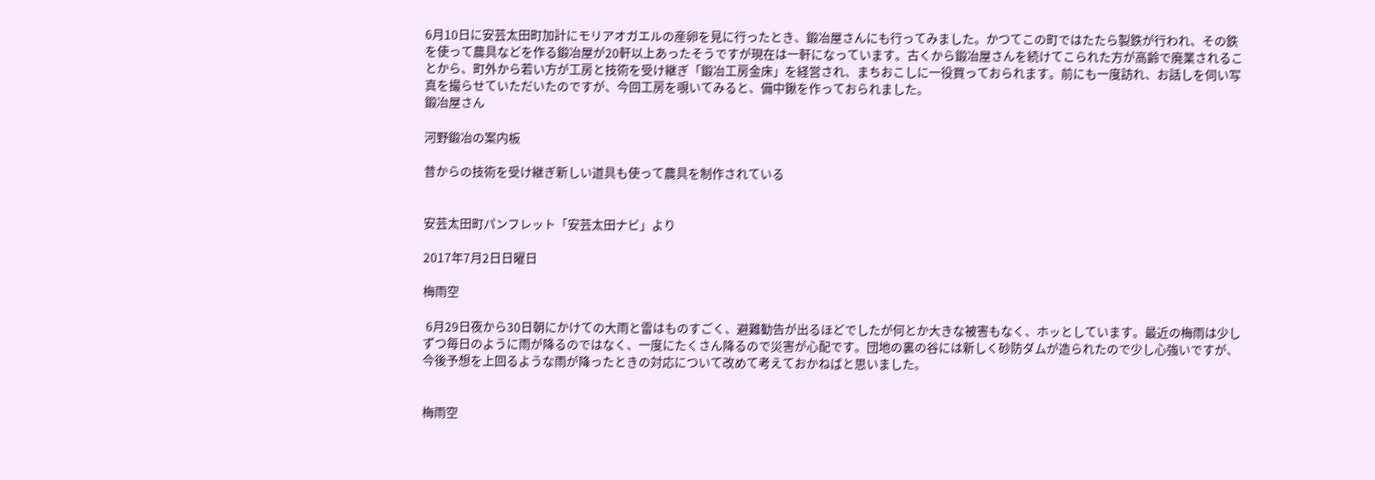6月10日に安芸太田町加計にモリアオガエルの産卵を見に行ったとき、鍛冶屋さんにも行ってみました。かつてこの町ではたたら製鉄が行われ、その鉄を使って農具などを作る鍛冶屋が20軒以上あったそうですが現在は一軒になっています。古くから鍛冶屋さんを続けてこられた方が高齢で廃業されることから、町外から若い方が工房と技術を受け継ぎ「鍛冶工房金床」を経営され、まちおこしに一役買っておられます。前にも一度訪れ、お話しを伺い写真を撮らせていただいたのですが、今回工房を覗いてみると、備中鍬を作っておられました。
鍛冶屋さん

河野鍛冶の案内板

昔からの技術を受け継ぎ新しい道具も使って農具を制作されている


安芸太田町パンフレット「安芸太田ナビ」より

2017年7月2日日曜日

梅雨空

 6月29日夜から30日朝にかけての大雨と雷はものすごく、避難勧告が出るほどでしたが何とか大きな被害もなく、ホッとしています。最近の梅雨は少しずつ毎日のように雨が降るのではなく、一度にたくさん降るので災害が心配です。団地の裏の谷には新しく砂防ダムが造られたので少し心強いですが、今後予想を上回るような雨が降ったときの対応について改めて考えておかねばと思いました。


梅雨空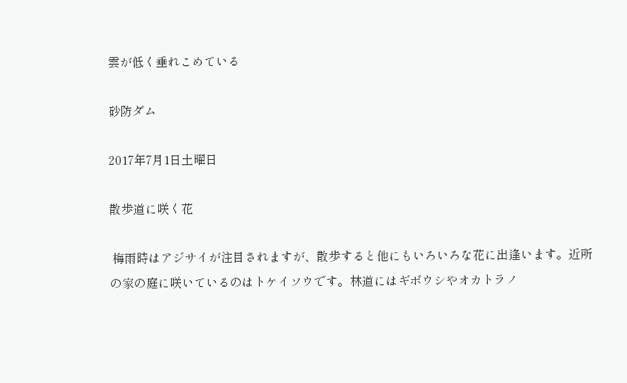雲が低く垂れこめている

砂防ダム

2017年7月1日土曜日

散歩道に咲く花

 梅雨時はアジサイが注目されますが、散歩すると他にもいろいろな花に出逢います。近所の家の庭に咲いているのはトケイソウです。林道にはギボウシやオカトラノ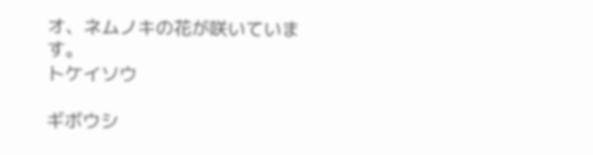オ、ネムノキの花が咲いています。
トケイソウ

ギボウシ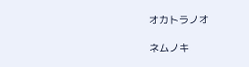オカトラノオ

ネムノキ